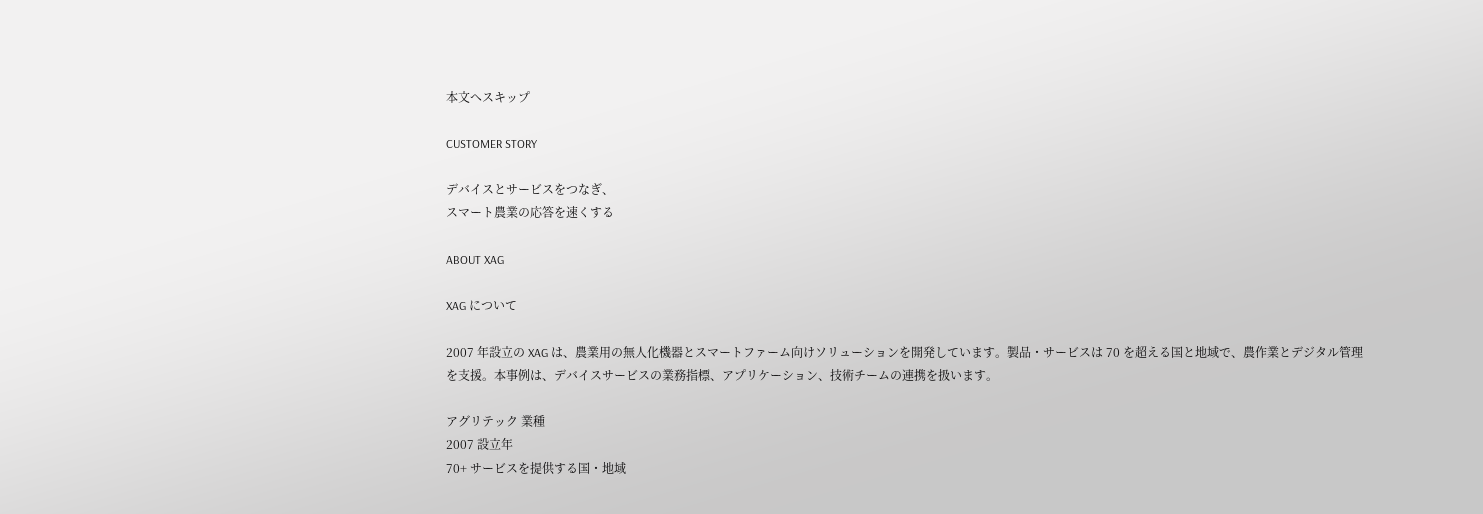本文へスキップ

CUSTOMER STORY

デバイスとサービスをつなぎ、
スマート農業の応答を速くする

ABOUT XAG

XAG について

2007 年設立の XAG は、農業用の無人化機器とスマートファーム向けソリューションを開発しています。製品・サービスは 70 を超える国と地域で、農作業とデジタル管理を支援。本事例は、デバイスサービスの業務指標、アプリケーション、技術チームの連携を扱います。

アグリテック 業種
2007 設立年
70+ サービスを提供する国・地域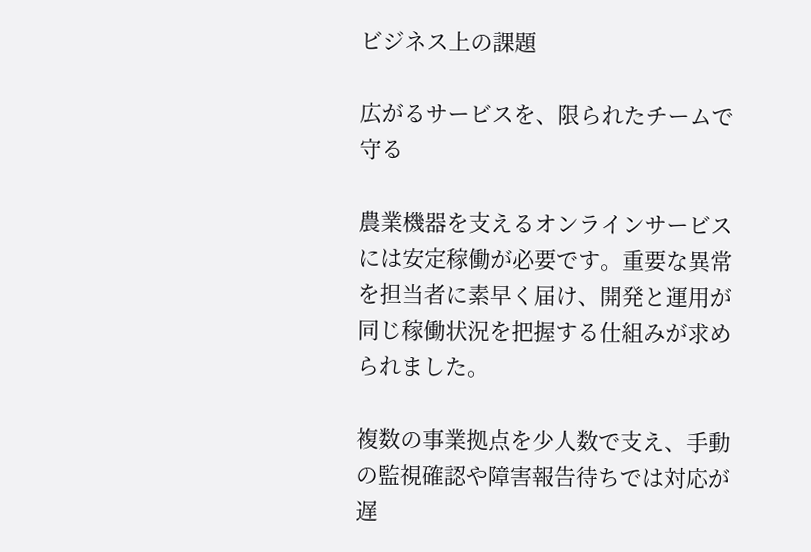ビジネス上の課題

広がるサービスを、限られたチームで守る

農業機器を支えるオンラインサービスには安定稼働が必要です。重要な異常を担当者に素早く届け、開発と運用が同じ稼働状況を把握する仕組みが求められました。

複数の事業拠点を少人数で支え、手動の監視確認や障害報告待ちでは対応が遅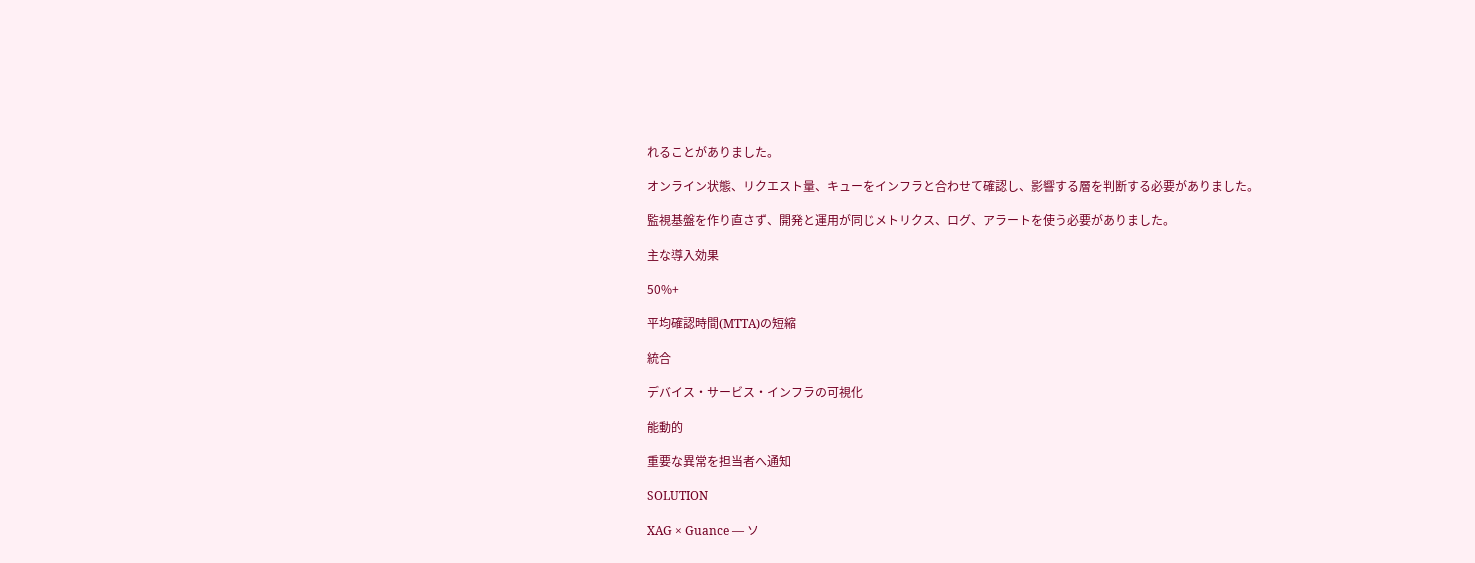れることがありました。

オンライン状態、リクエスト量、キューをインフラと合わせて確認し、影響する層を判断する必要がありました。

監視基盤を作り直さず、開発と運用が同じメトリクス、ログ、アラートを使う必要がありました。

主な導入効果

50%+

平均確認時間(MTTA)の短縮

統合

デバイス・サービス・インフラの可視化

能動的

重要な異常を担当者へ通知

SOLUTION

XAG × Guance — ソ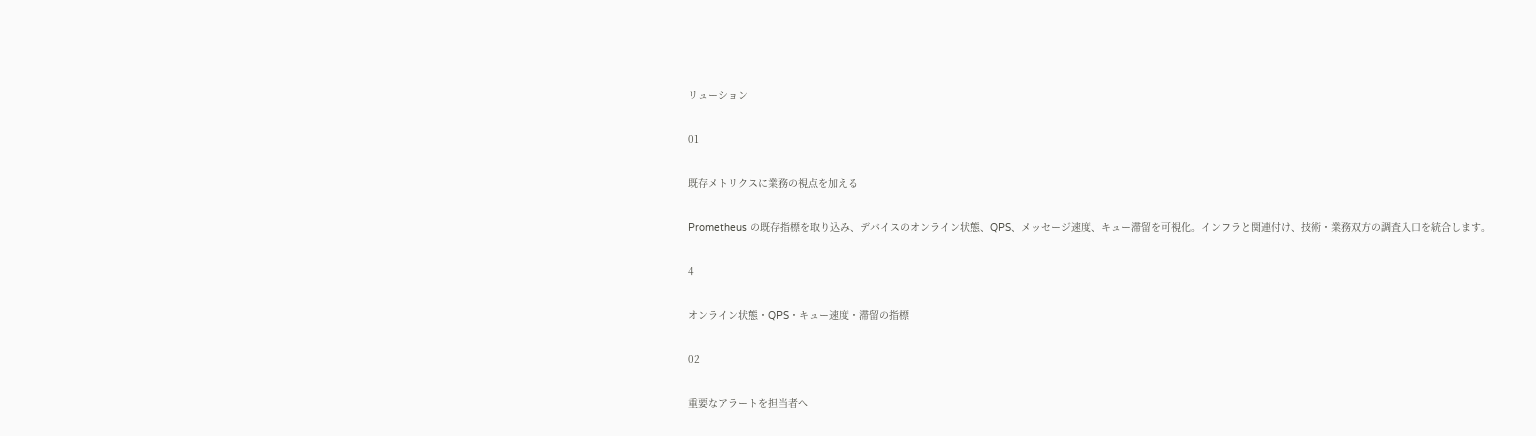リューション

01

既存メトリクスに業務の視点を加える

Prometheus の既存指標を取り込み、デバイスのオンライン状態、QPS、メッセージ速度、キュー滞留を可視化。インフラと関連付け、技術・業務双方の調査入口を統合します。

4

オンライン状態・QPS・キュー速度・滞留の指標

02

重要なアラートを担当者へ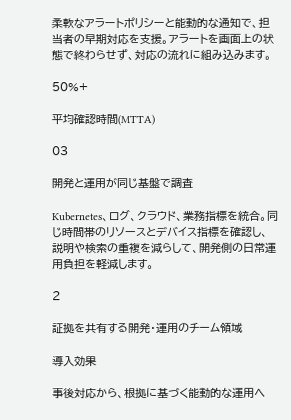柔軟なアラートポリシーと能動的な通知で、担当者の早期対応を支援。アラートを画面上の状態で終わらせず、対応の流れに組み込みます。

50%+

平均確認時間(MTTA)

03

開発と運用が同じ基盤で調査

Kubernetes、ログ、クラウド、業務指標を統合。同じ時間帯のリソースとデバイス指標を確認し、説明や検索の重複を減らして、開発側の日常運用負担を軽減します。

2

証拠を共有する開発・運用のチーム領域

導入効果

事後対応から、根拠に基づく能動的な運用へ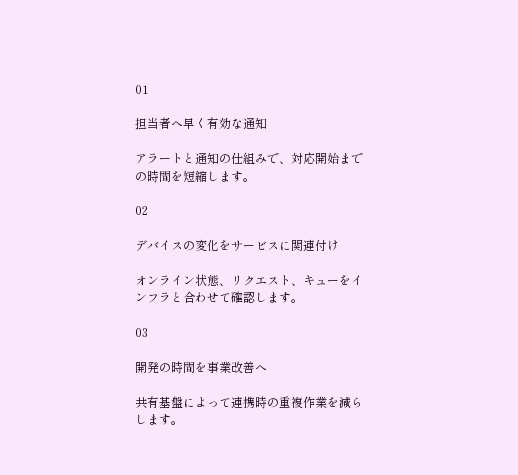01

担当者へ早く有効な通知

アラートと通知の仕組みで、対応開始までの時間を短縮します。

02

デバイスの変化をサービスに関連付け

オンライン状態、リクエスト、キューをインフラと合わせて確認します。

03

開発の時間を事業改善へ

共有基盤によって連携時の重複作業を減らします。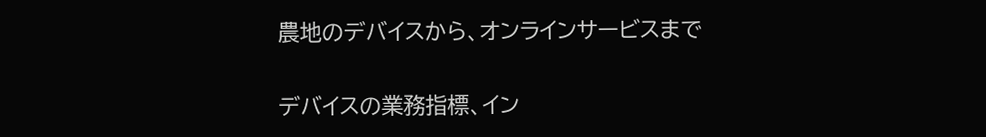農地のデバイスから、オンラインサービスまで

デバイスの業務指標、イン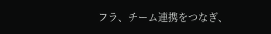フラ、チーム連携をつなぎ、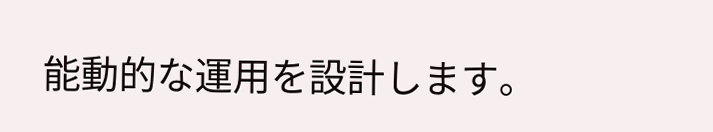能動的な運用を設計します。